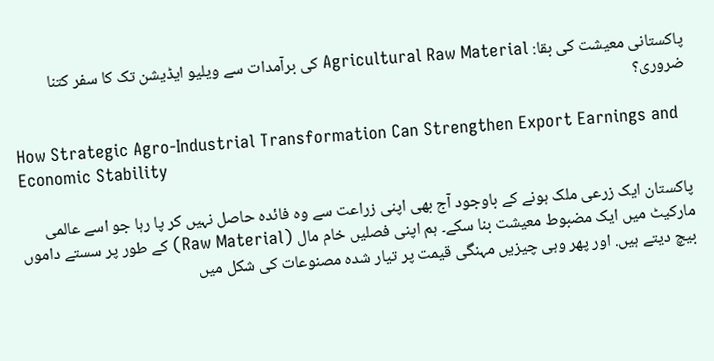پاکستانی معیشت کی بقا: Agricultural Raw Material کی برآمدات سے ویلیو ایڈیشن تک کا سفر کتنا ضروری؟

How Strategic Agro-Industrial Transformation Can Strengthen Export Earnings and Economic Stability

پاکستان ایک زرعی ملک ہونے کے باوجود آج بھی اپنی زراعت سے وہ فائدہ حاصل نہیں کر پا رہا جو اسے عالمی مارکیٹ میں ایک مضبوط معیشت بنا سکے۔ ہم اپنی فصلیں خام مال (Raw Material) کے طور پر سستے داموں بیچ دیتے ہیں. اور پھر وہی چیزیں مہنگی قیمت پر تیار شدہ مصنوعات کی شکل میں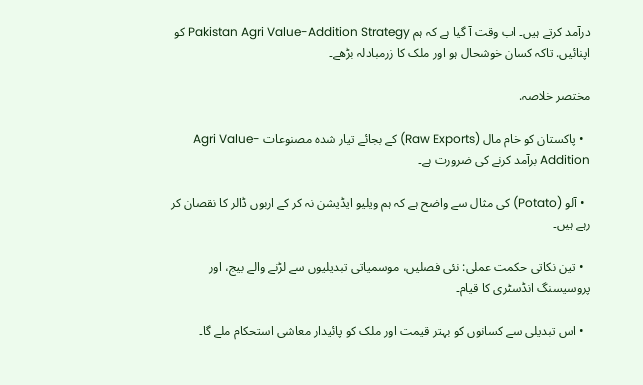درآمد کرتے ہیں۔ اب وقت آ گیا ہے کہ ہم Pakistan Agri Value-Addition Strategy کو اپنائیں. تاکہ کسان خوشحال ہو اور ملک کا زرمبادلہ بڑھے۔

مختصر خلاصہ.

  • پاکستان کو خام مال (Raw Exports) کے بجائے تیار شدہ مصنوعات Agri Value-Addition برآمد کرنے کی ضرورت ہے۔

  • آلو (Potato) کی مثال سے واضح ہے کہ ہم ویلیو ایڈیشن نہ کر کے اربوں ڈالر کا نقصان کر رہے ہیں۔

  • تین نکاتی حکمت عملی: نئی فصلیں، موسمیاتی تبدیلیوں سے لڑنے والے بیج، اور پروسیسنگ انڈسٹری کا قیام۔

  • اس تبدیلی سے کسانوں کو بہتر قیمت اور ملک کو پائیدار معاشی استحکام ملے گا۔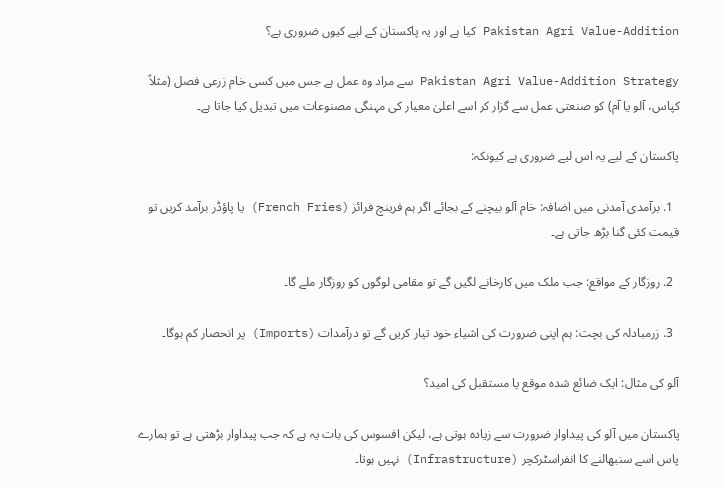Pakistan Agri Value-Addition کیا ہے اور یہ پاکستان کے لیے کیوں ضروری ہے؟

Pakistan Agri Value-Addition Strategy سے مراد وہ عمل ہے جس میں کسی خام زرعی فصل (مثلاً کپاس، آلو یا آم) کو صنعتی عمل سے گزار کر اسے اعلیٰ معیار کی مہنگی مصنوعات میں تبدیل کیا جاتا ہے۔

پاکستان کے لیے یہ اس لیے ضروری ہے کیونکہ:

  1. برآمدی آمدنی میں اضافہ: خام آلو بیچنے کے بجائے اگر ہم فرینچ فرائز (French Fries) یا پاؤڈر برآمد کریں تو قیمت کئی گنا بڑھ جاتی ہے۔

  2. روزگار کے مواقع: جب ملک میں کارخانے لگیں گے تو مقامی لوگوں کو روزگار ملے گا۔

  3. زرمبادلہ کی بچت: ہم اپنی ضرورت کی اشیاء خود تیار کریں گے تو درآمدات (Imports) پر انحصار کم ہوگا۔

آلو کی مثال: ایک ضائع شدہ موقع یا مستقبل کی امید؟

پاکستان میں آلو کی پیداوار ضرورت سے زیادہ ہوتی ہے، لیکن افسوس کی بات یہ ہے کہ جب پیداوار بڑھتی ہے تو ہمارے پاس اسے سنبھالنے کا انفراسٹرکچر (Infrastructure) نہیں ہوتا۔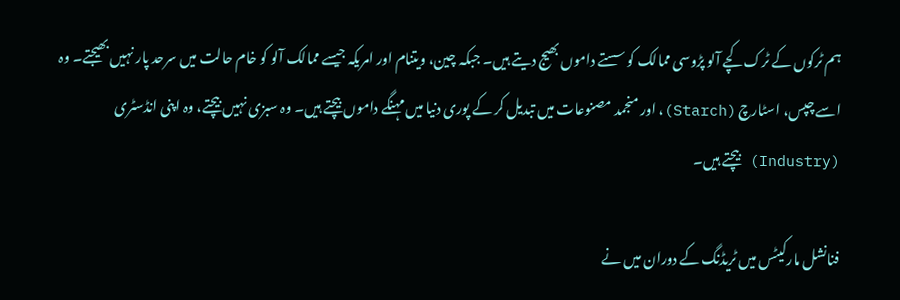ہم ٹرکوں کے ٹرک کچے آلو پڑوسی ممالک کو سستے داموں بھیج دیتے ہیں۔ جبکہ چین، ویتنام اور امریکہ جیسے ممالک آلو کو خام حالت میں سرحد پار نہیں بھیجتے۔ وہ اسے چپس، اسٹارچ (Starch)، اور منجمد مصنوعات میں تبدیل کر کے پوری دنیا میں مہنگے داموں بیچتے ہیں۔ وہ سبزی نہیں بیچتے، وہ اپنی انڈسٹری (Industry) بیچتے ہیں۔

فنانشل مارکیٹس میں ٹریڈنگ کے دوران میں نے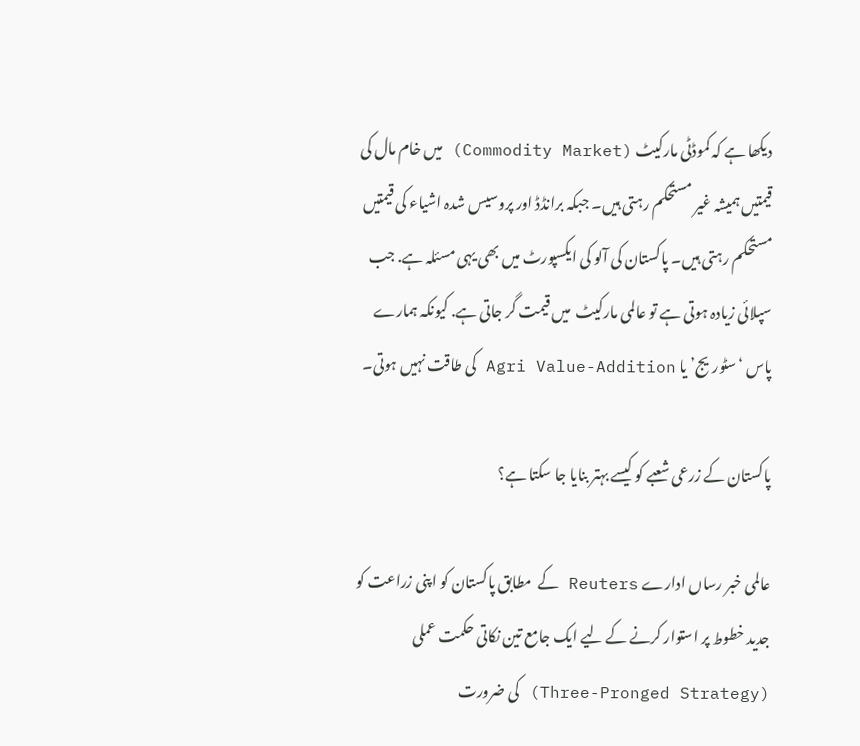دیکھا ہے کہ کموڈٹی مارکیٹ (Commodity Market) میں خام مال کی قیمتیں ہمیشہ غیر مستحکم رہتی ہیں۔ جبکہ برانڈڈ اور پروسیس شدہ اشیاء کی قیمتیں مستحکم رہتی ہیں۔ پاکستان کی آلو کی ایکسپورٹ میں بھی یہی مسئلہ ہے. جب سپلائی زیادہ ہوتی ہے تو عالمی مارکیٹ  میں قیمت گر جاتی ہے. کیونکہ ہمارے پاس ‘سٹوریج’ یا Agri Value-Addition کی طاقت نہیں ہوتی۔

پاکستان کے زرعی شعبے کو کیسے بہتر بنایا جا سکتا ہے؟

عالمی خبر رساں ادارے Reuters کے  مطابق پاکستان کو اپنی زراعت کو جدید خطوط پر استوار کرنے کے لیے ایک جامع تین نکاتی حکمت عملی (Three-Pronged Strategy) کی ضرورت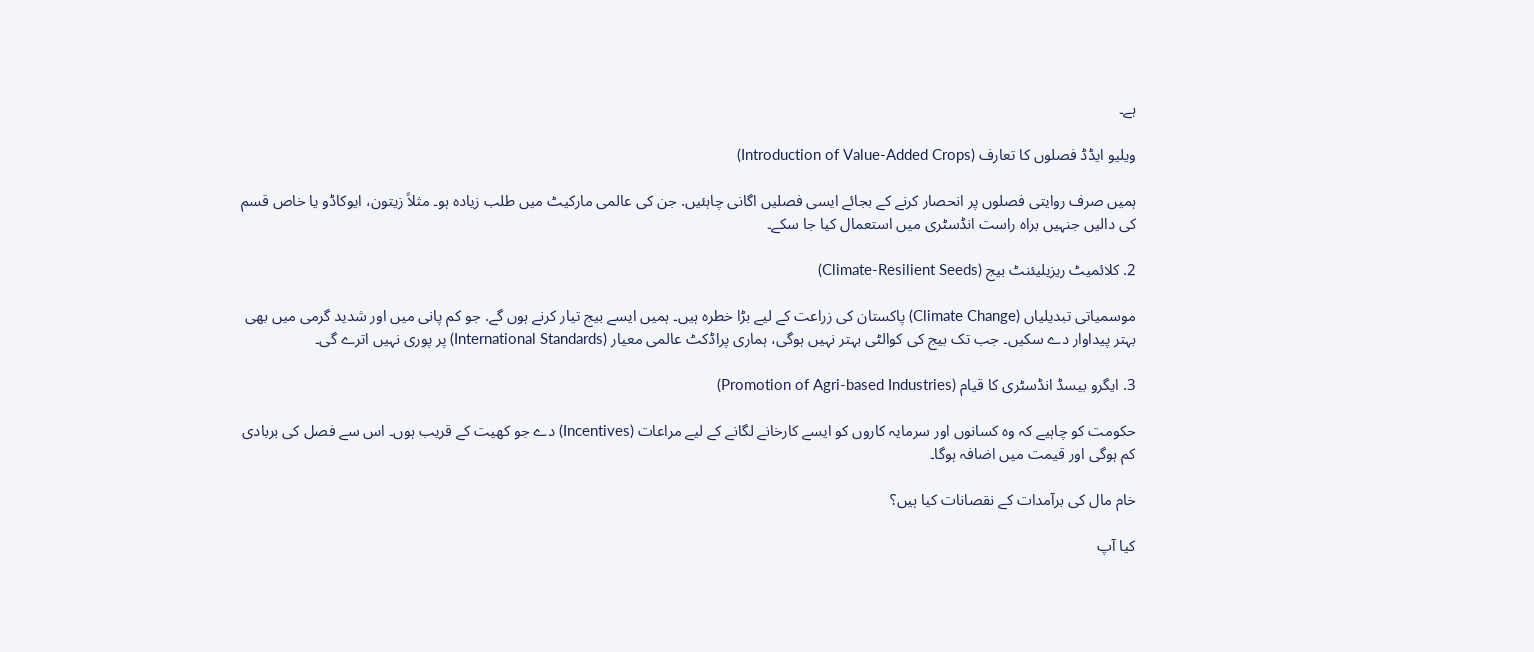ہے۔

ویلیو ایڈڈ فصلوں کا تعارف (Introduction of Value-Added Crops)

ہمیں صرف روایتی فصلوں پر انحصار کرنے کے بجائے ایسی فصلیں اگانی چاہئیں. جن کی عالمی مارکیٹ میں طلب زیادہ ہو۔ مثلاً زیتون، ایوکاڈو یا خاص قسم کی دالیں جنہیں براہ راست انڈسٹری میں استعمال کیا جا سکے۔

2. کلائمیٹ ریزیلیئنٹ بیج (Climate-Resilient Seeds)

موسمیاتی تبدیلیاں (Climate Change) پاکستان کی زراعت کے لیے بڑا خطرہ ہیں۔ ہمیں ایسے بیج تیار کرنے ہوں گے. جو کم پانی میں اور شدید گرمی میں بھی بہتر پیداوار دے سکیں۔ جب تک بیج کی کوالٹی بہتر نہیں ہوگی، ہماری پراڈکٹ عالمی معیار (International Standards) پر پوری نہیں اترے گی۔

3. ایگرو بیسڈ انڈسٹری کا قیام (Promotion of Agri-based Industries)

حکومت کو چاہیے کہ وہ کسانوں اور سرمایہ کاروں کو ایسے کارخانے لگانے کے لیے مراعات (Incentives) دے جو کھیت کے قریب ہوں۔ اس سے فصل کی بربادی کم ہوگی اور قیمت میں اضافہ ہوگا۔

خام مال کی برآمدات کے نقصانات کیا ہیں؟

کیا آپ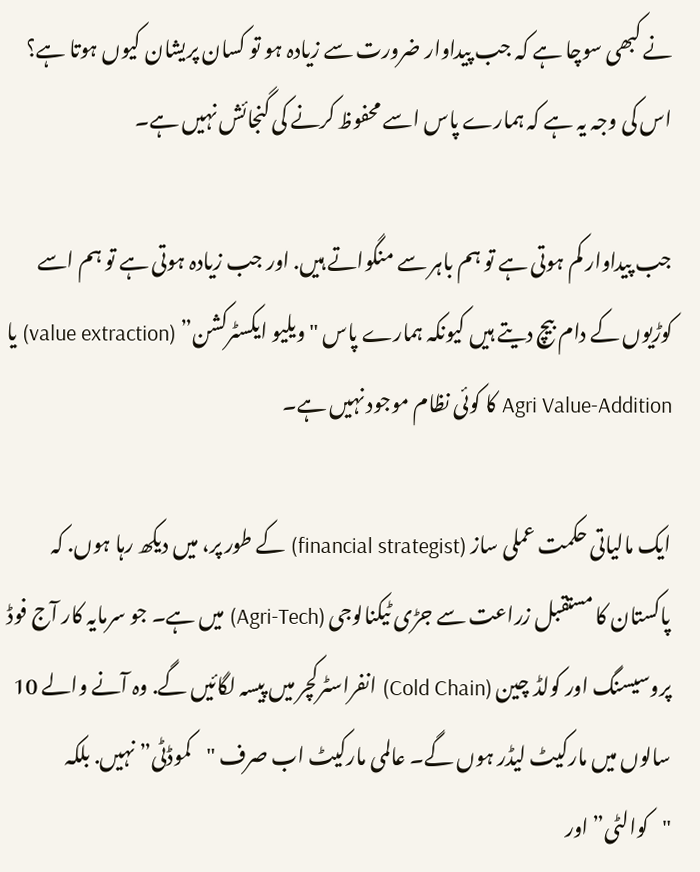نے کبھی سوچا ہے کہ جب پیداوار ضرورت سے زیادہ ہو تو کسان پریشان کیوں ہوتا ہے؟ اس کی وجہ یہ ہے کہ ہمارے پاس اسے محفوظ کرنے کی گنجائش نہیں ہے۔

جب پیداوار کم ہوتی ہے تو ہم باہر سے منگواتے ہیں. اور جب زیادہ ہوتی ہے تو ہم اسے کوڑیوں کے دام بیچ دیتے ہیں کیونکہ ہمارے پاس "ویلیو ایکسٹرکشن” (value extraction) یا Agri Value-Addition کا کوئی نظام موجود نہیں ہے۔

ایک مالیاتی حکمت عملی ساز (financial strategist) کے طور پر، میں دیکھ رہا ہوں. کہ پاکستان کا مستقبل زراعت سے جڑی ٹیکنالوجی (Agri-Tech) میں ہے۔ جو سرمایہ کار آج فوڈ پروسیسنگ اور کولڈ چین (Cold Chain) انفراسٹرکچر میں پیسہ لگائیں گے. وہ آنے والے 10 سالوں میں مارکیٹ لیڈر ہوں گے۔ عالمی مارکیٹ اب صرف "کموڈٹی” نہیں. بلکہ "کوالٹی” اور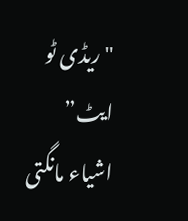"ریڈی ٹو ایٹ” اشیاء مانگتی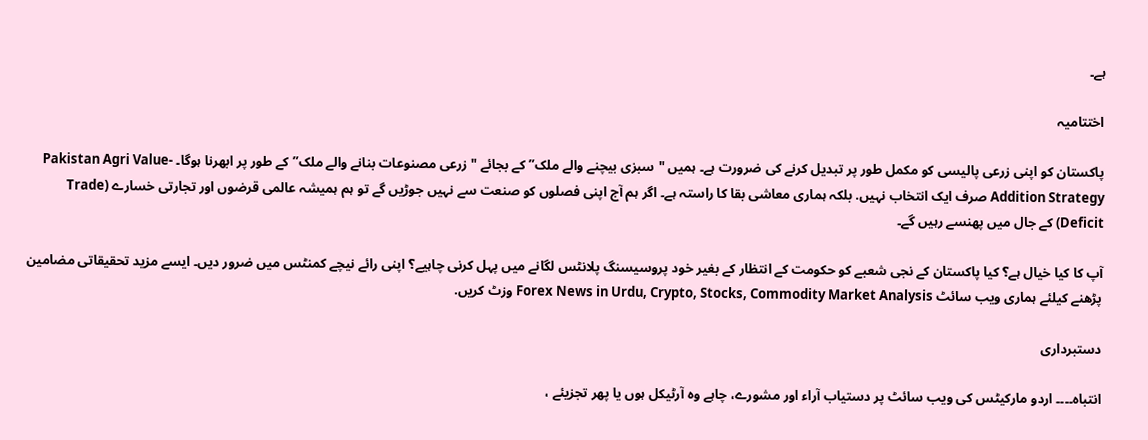ہے۔

اختتامیہ

پاکستان کو اپنی زرعی پالیسی کو مکمل طور پر تبدیل کرنے کی ضرورت ہے۔ ہمیں "سبزی بیچنے والے ملک” کے بجائے "زرعی مصنوعات بنانے والے ملک” کے طور پر ابھرنا ہوگا۔ Pakistan Agri Value-Addition Strategy صرف ایک انتخاب نہیں. بلکہ ہماری معاشی بقا کا راستہ ہے۔ اگر ہم آج اپنی فصلوں کو صنعت سے نہیں جوڑیں گے تو ہم ہمیشہ عالمی قرضوں اور تجارتی خسارے (Trade Deficit) کے جال میں پھنسے رہیں گے۔

آپ کا کیا خیال ہے؟ کیا پاکستان کے نجی شعبے کو حکومت کے انتظار کے بغیر خود پروسیسنگ پلانٹس لگانے میں پہل کرنی چاہیے؟ اپنی رائے نیچے کمنٹس میں ضرور دیں۔ ایسے مزید تحقیقاتی مضامین پڑھنے کیلئے ہماری ویب سائٹ Forex News in Urdu, Crypto, Stocks, Commodity Market Analysis وزٹ کریں.

دستبرداری

انتباہ۔۔۔۔ اردو مارکیٹس کی ویب سائٹ پر دستیاب آراء اور مشورے، چاہے وہ آرٹیکل ہوں یا پھر تجزیئے ،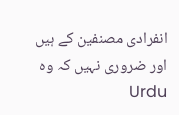انفرادی مصنفین کے ہیں اور ضروری نہیں کہ وہ Urdu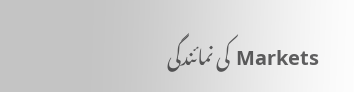Markets کی نمائندگی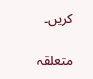کریں۔

متعلقہ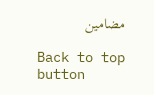مضامین

Back to top button